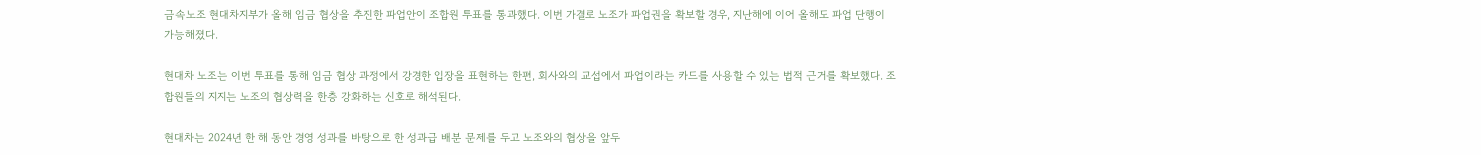금속노조 현대차지부가 올해 임금 협상을 추진한 파업안이 조합원 투표를 통과했다. 이번 가결로 노조가 파업권을 확보할 경우, 지난해에 이어 올해도 파업 단행이 가능해졌다.

현대차 노조는 이번 투표를 통해 임금 협상 과정에서 강경한 입장을 표현하는 한편, 회사와의 교섭에서 파업이라는 카드를 사용할 수 있는 법적 근거를 확보했다. 조합원들의 지지는 노조의 협상력을 한층 강화하는 신호로 해석된다.

현대차는 2024년 한 해 동안 경영 성과를 바탕으로 한 성과급 배분 문제를 두고 노조와의 협상을 앞두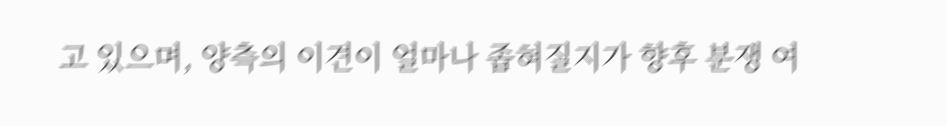고 있으며, 양측의 이견이 얼마나 좁혀질지가 향후 분쟁 여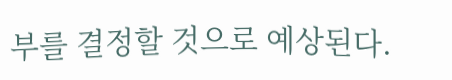부를 결정할 것으로 예상된다.